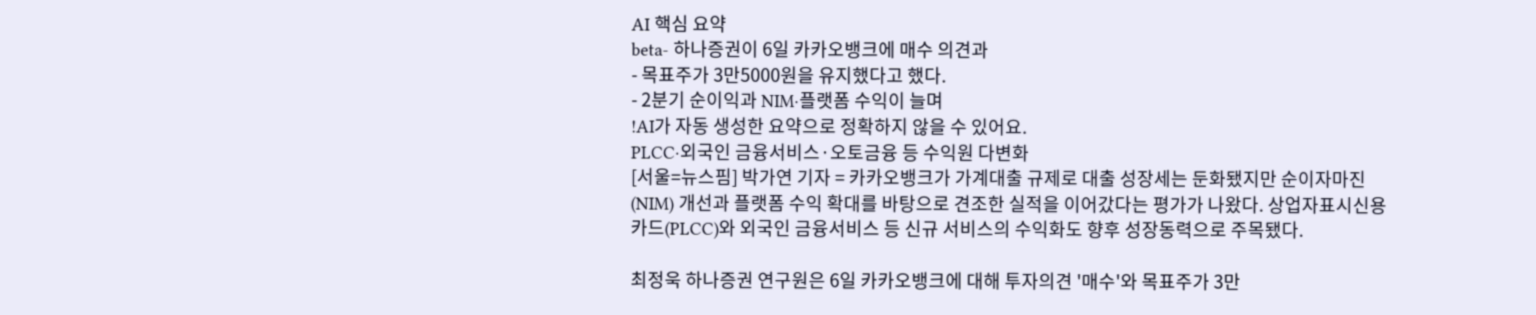AI 핵심 요약
beta- 하나증권이 6일 카카오뱅크에 매수 의견과
- 목표주가 3만5000원을 유지했다고 했다.
- 2분기 순이익과 NIM·플랫폼 수익이 늘며
!AI가 자동 생성한 요약으로 정확하지 않을 수 있어요.
PLCC·외국인 금융서비스·오토금융 등 수익원 다변화
[서울=뉴스핌] 박가연 기자 = 카카오뱅크가 가계대출 규제로 대출 성장세는 둔화됐지만 순이자마진(NIM) 개선과 플랫폼 수익 확대를 바탕으로 견조한 실적을 이어갔다는 평가가 나왔다. 상업자표시신용카드(PLCC)와 외국인 금융서비스 등 신규 서비스의 수익화도 향후 성장동력으로 주목됐다.

최정욱 하나증권 연구원은 6일 카카오뱅크에 대해 투자의견 '매수'와 목표주가 3만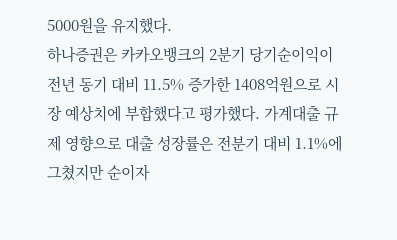5000원을 유지했다.
하나증권은 카카오뱅크의 2분기 당기순이익이 전년 동기 대비 11.5% 증가한 1408억원으로 시장 예상치에 부합했다고 평가했다. 가계대출 규제 영향으로 대출 성장률은 전분기 대비 1.1%에 그쳤지만 순이자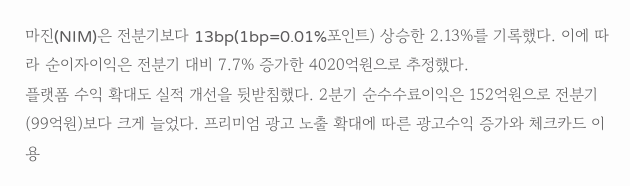마진(NIM)은 전분기보다 13bp(1bp=0.01%포인트) 상승한 2.13%를 기록했다. 이에 따라 순이자이익은 전분기 대비 7.7% 증가한 4020억원으로 추정했다.
플랫폼 수익 확대도 실적 개선을 뒷받침했다. 2분기 순수수료이익은 152억원으로 전분기(99억원)보다 크게 늘었다. 프리미엄 광고 노출 확대에 따른 광고수익 증가와 체크카드 이용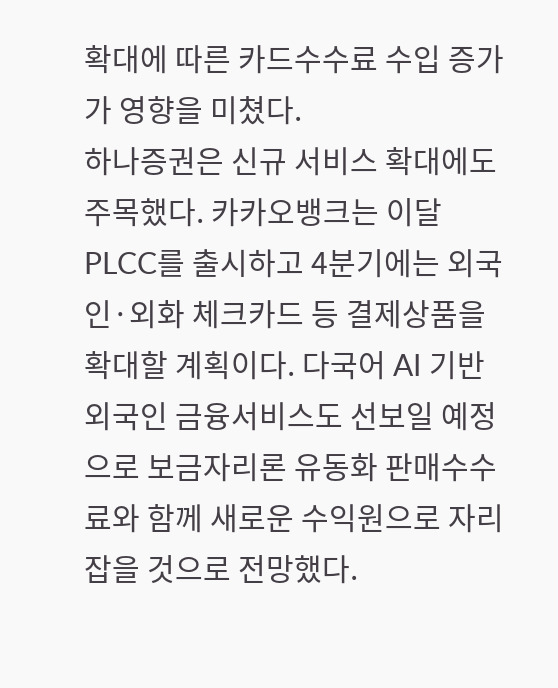확대에 따른 카드수수료 수입 증가가 영향을 미쳤다.
하나증권은 신규 서비스 확대에도 주목했다. 카카오뱅크는 이달 PLCC를 출시하고 4분기에는 외국인·외화 체크카드 등 결제상품을 확대할 계획이다. 다국어 AI 기반 외국인 금융서비스도 선보일 예정으로 보금자리론 유동화 판매수수료와 함께 새로운 수익원으로 자리 잡을 것으로 전망했다.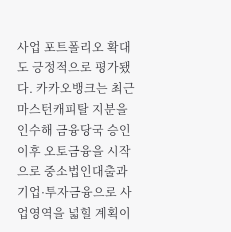사업 포트폴리오 확대도 긍정적으로 평가됐다. 카카오뱅크는 최근 마스턴캐피탈 지분을 인수해 금융당국 승인 이후 오토금융을 시작으로 중소법인대출과 기업·투자금융으로 사업영역을 넓힐 계획이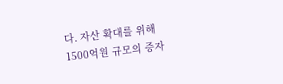다. 자산 확대를 위해 1500억원 규모의 증자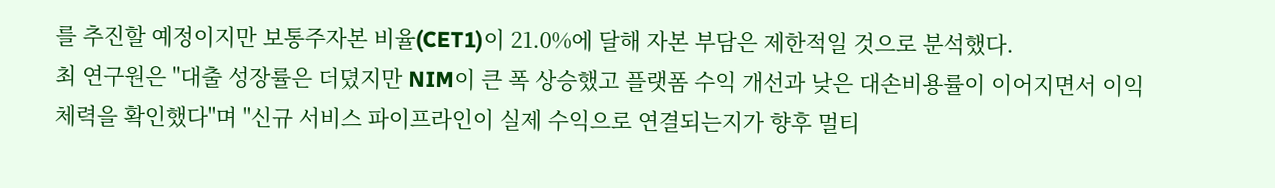를 추진할 예정이지만 보통주자본 비율(CET1)이 21.0%에 달해 자본 부담은 제한적일 것으로 분석했다.
최 연구원은 "대출 성장률은 더뎠지만 NIM이 큰 폭 상승했고 플랫폼 수익 개선과 낮은 대손비용률이 이어지면서 이익 체력을 확인했다"며 "신규 서비스 파이프라인이 실제 수익으로 연결되는지가 향후 멀티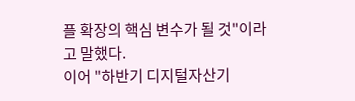플 확장의 핵심 변수가 될 것"이라고 말했다.
이어 "하반기 디지털자산기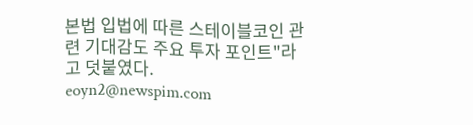본법 입법에 따른 스테이블코인 관련 기대감도 주요 투자 포인트"라고 덧붙였다.
eoyn2@newspim.com